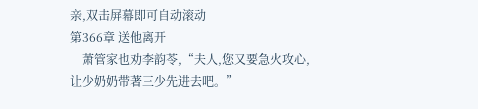亲,双击屏幕即可自动滚动
第366章 送他离开
    萧管家也劝李韵苓,“夫人,您又要急火攻心,让少奶奶带著三少先进去吧。”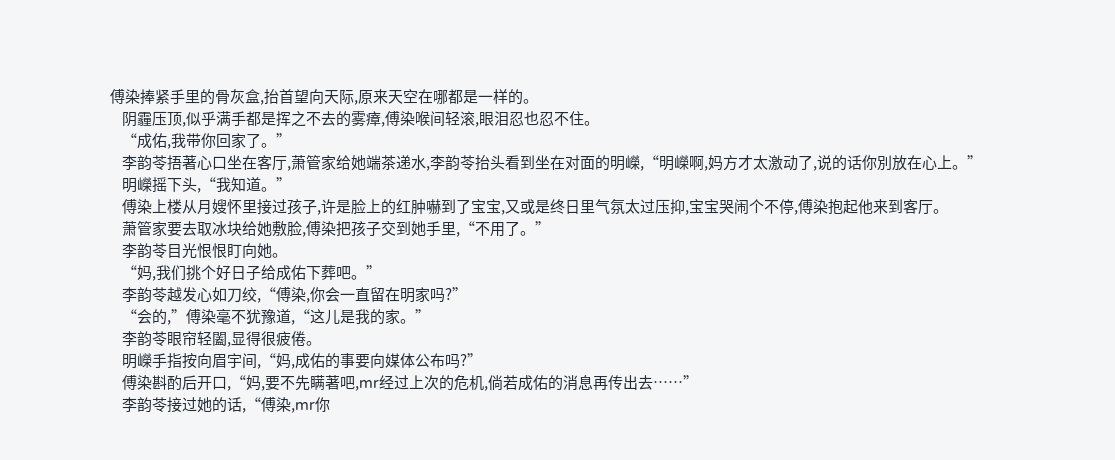傅染捧紧手里的骨灰盒,抬首望向天际,原来天空在哪都是一样的。
    阴霾压顶,似乎满手都是挥之不去的雾瘴,傅染喉间轻滚,眼泪忍也忍不住。
    “成佑,我带你回家了。”
    李韵苓捂著心口坐在客厅,萧管家给她端茶递水,李韵苓抬头看到坐在对面的明嶸,“明嶸啊,妈方才太激动了,说的话你別放在心上。”
    明嶸摇下头,“我知道。”
    傅染上楼从月嫂怀里接过孩子,许是脸上的红肿嚇到了宝宝,又或是终日里气氛太过压抑,宝宝哭闹个不停,傅染抱起他来到客厅。
    萧管家要去取冰块给她敷脸,傅染把孩子交到她手里,“不用了。”
    李韵苓目光恨恨盯向她。
    “妈,我们挑个好日子给成佑下葬吧。”
    李韵苓越发心如刀绞,“傅染,你会一直留在明家吗?”
    “会的,”傅染毫不犹豫道,“这儿是我的家。”
    李韵苓眼帘轻闔,显得很疲倦。
    明嶸手指按向眉宇间,“妈,成佑的事要向媒体公布吗?”
    傅染斟酌后开口,“妈,要不先瞒著吧,mr经过上次的危机,倘若成佑的消息再传出去……”
    李韵苓接过她的话,“傅染,mr你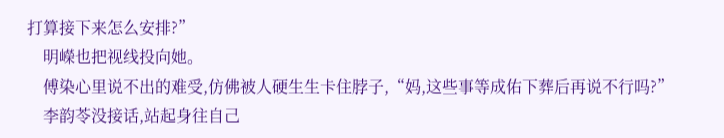打算接下来怎么安排?”
    明嶸也把视线投向她。
    傅染心里说不出的难受,仿佛被人硬生生卡住脖子,“妈,这些事等成佑下葬后再说不行吗?”
    李韵苓没接话,站起身往自己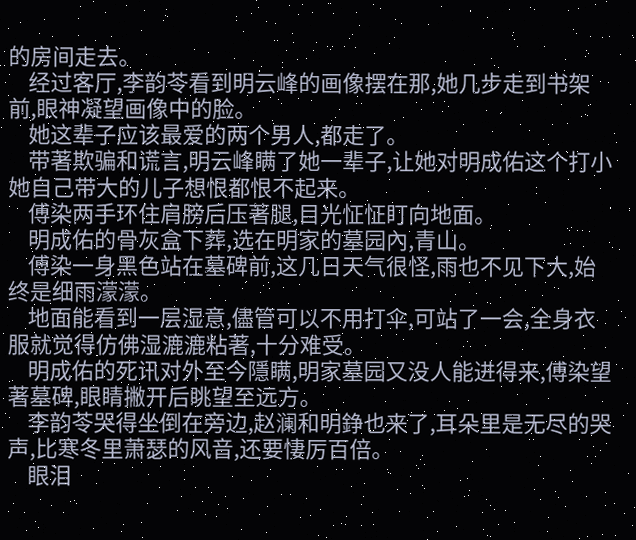的房间走去。
    经过客厅,李韵苓看到明云峰的画像摆在那,她几步走到书架前,眼神凝望画像中的脸。
    她这辈子应该最爱的两个男人,都走了。
    带著欺骗和谎言,明云峰瞒了她一辈子,让她对明成佑这个打小她自己带大的儿子想恨都恨不起来。
    傅染两手环住肩膀后压著腿,目光怔怔盯向地面。
    明成佑的骨灰盒下葬,选在明家的墓园內,青山。
    傅染一身黑色站在墓碑前,这几日天气很怪,雨也不见下大,始终是细雨濛濛。
    地面能看到一层湿意,儘管可以不用打伞,可站了一会,全身衣服就觉得仿佛湿漉漉粘著,十分难受。
    明成佑的死讯对外至今隱瞒,明家墓园又没人能进得来,傅染望著墓碑,眼睛撇开后眺望至远方。
    李韵苓哭得坐倒在旁边,赵澜和明錚也来了,耳朵里是无尽的哭声,比寒冬里萧瑟的风音,还要悽厉百倍。
    眼泪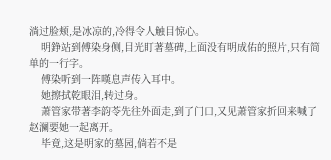淌过脸颊,是冰凉的,冷得令人触目惊心。
    明錚站到傅染身侧,目光盯著墓碑,上面没有明成佑的照片,只有简单的一行字。
    傅染听到一阵嘆息声传入耳中。
    她擦拭乾眼泪,转过身。
    萧管家带著李韵苓先往外面走,到了门口,又见萧管家折回来喊了赵澜要她一起离开。
    毕竟,这是明家的墓园,倘若不是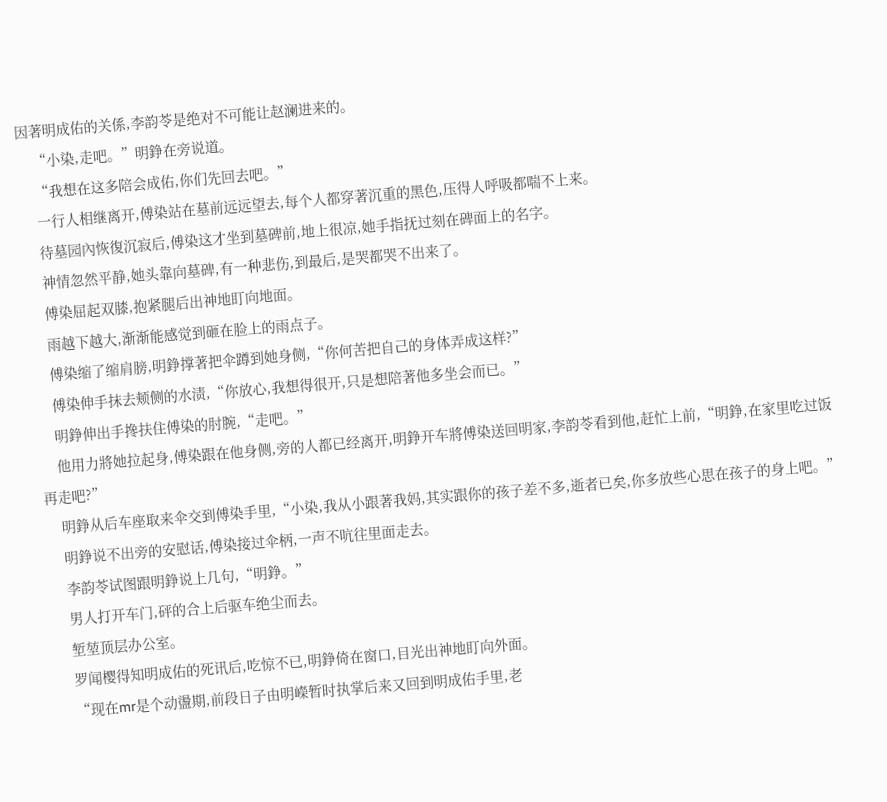因著明成佑的关係,李韵苓是绝对不可能让赵澜进来的。
    “小染,走吧。”明錚在旁说道。
    “我想在这多陪会成佑,你们先回去吧。”
    一行人相继离开,傅染站在墓前远远望去,每个人都穿著沉重的黑色,压得人呼吸都喘不上来。
    待墓园內恢復沉寂后,傅染这才坐到墓碑前,地上很凉,她手指抚过刻在碑面上的名字。
    神情忽然平静,她头靠向墓碑,有一种悲伤,到最后,是哭都哭不出来了。
    傅染屈起双膝,抱紧腿后出神地盯向地面。
    雨越下越大,渐渐能感觉到砸在脸上的雨点子。
    傅染缩了缩肩膀,明錚撑著把伞蹲到她身侧,“你何苦把自己的身体弄成这样?”
    傅染伸手抹去颊侧的水渍,“你放心,我想得很开,只是想陪著他多坐会而已。”
    明錚伸出手搀扶住傅染的肘腕,“走吧。”
    他用力將她拉起身,傅染跟在他身侧,旁的人都已经离开,明錚开车將傅染送回明家,李韵苓看到他,赶忙上前,“明錚,在家里吃过饭再走吧?”
    明錚从后车座取来伞交到傅染手里,“小染,我从小跟著我妈,其实跟你的孩子差不多,逝者已矣,你多放些心思在孩子的身上吧。”
    明錚说不出旁的安慰话,傅染接过伞柄,一声不吭往里面走去。
    李韵苓试图跟明錚说上几句,“明錚。”
    男人打开车门,砰的合上后驱车绝尘而去。
    堑堃顶层办公室。
    罗闻樱得知明成佑的死讯后,吃惊不已,明錚倚在窗口,目光出神地盯向外面。
    “现在mr是个动盪期,前段日子由明嶸暂时执掌后来又回到明成佑手里,老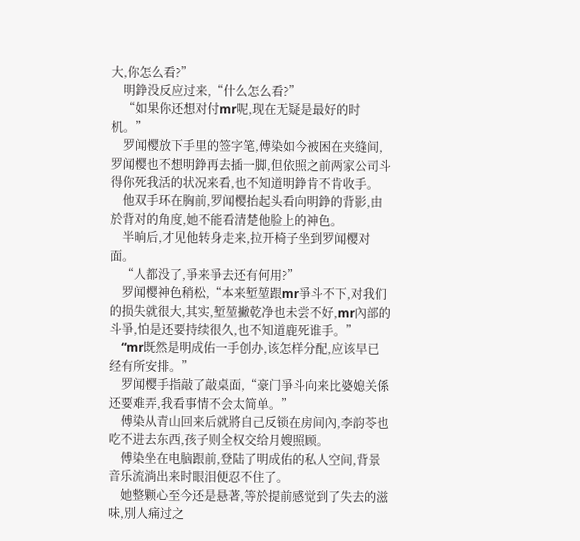大,你怎么看?”
    明錚没反应过来,“什么怎么看?”
    “如果你还想对付mr呢,现在无疑是最好的时机。”
    罗闻樱放下手里的签字笔,傅染如今被困在夹缝间,罗闻樱也不想明錚再去插一脚,但依照之前两家公司斗得你死我活的状况来看,也不知道明錚肯不肯收手。
    他双手环在胸前,罗闻樱抬起头看向明錚的背影,由於背对的角度,她不能看清楚他脸上的神色。
    半晌后,才见他转身走来,拉开椅子坐到罗闻樱对面。
    “人都没了,爭来爭去还有何用?”
    罗闻樱神色稍松,“本来堑堃跟mr爭斗不下,对我们的损失就很大,其实,堑堃撇乾净也未尝不好,mr內部的斗爭,怕是还要持续很久,也不知道鹿死谁手。”
    “mr既然是明成佑一手创办,该怎样分配,应该早已经有所安排。”
    罗闻樱手指敲了敲桌面,“豪门爭斗向来比婆媳关係还要难弄,我看事情不会太简单。”
    傅染从青山回来后就將自己反锁在房间內,李韵苓也吃不进去东西,孩子则全权交给月嫂照顾。
    傅染坐在电脑跟前,登陆了明成佑的私人空间,背景音乐流淌出来时眼泪便忍不住了。
    她整颗心至今还是悬著,等於提前感觉到了失去的滋味,別人痛过之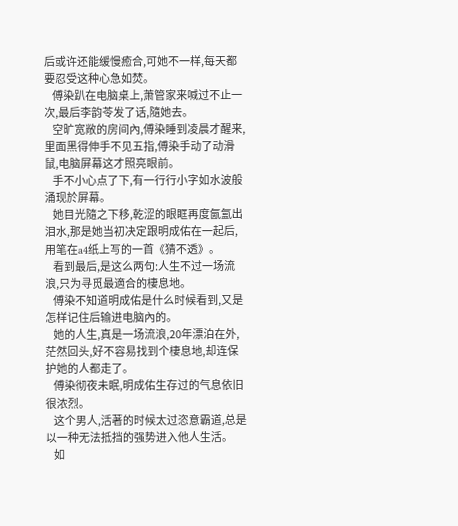后或许还能缓慢癒合,可她不一样,每天都要忍受这种心急如焚。
    傅染趴在电脑桌上,萧管家来喊过不止一次,最后李韵苓发了话,隨她去。
    空旷宽敞的房间內,傅染睡到凌晨才醒来,里面黑得伸手不见五指,傅染手动了动滑鼠,电脑屏幕这才照亮眼前。
    手不小心点了下,有一行行小字如水波般涌现於屏幕。
    她目光隨之下移,乾涩的眼眶再度氤氳出泪水,那是她当初决定跟明成佑在一起后,用笔在a4纸上写的一首《猜不透》。
    看到最后,是这么两句:人生不过一场流浪,只为寻觅最適合的棲息地。
    傅染不知道明成佑是什么时候看到,又是怎样记住后输进电脑內的。
    她的人生,真是一场流浪,20年漂泊在外,茫然回头,好不容易找到个棲息地,却连保护她的人都走了。
    傅染彻夜未眠,明成佑生存过的气息依旧很浓烈。
    这个男人,活著的时候太过恣意霸道,总是以一种无法抵挡的强势进入他人生活。
    如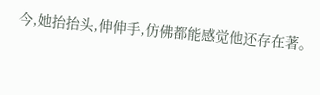今,她抬抬头,伸伸手,仿佛都能感觉他还存在著。